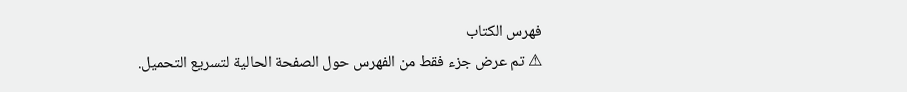فهرس الكتاب
⚠ تم عرض جزء فقط من الفهرس حول الصفحة الحالية لتسريع التحميل.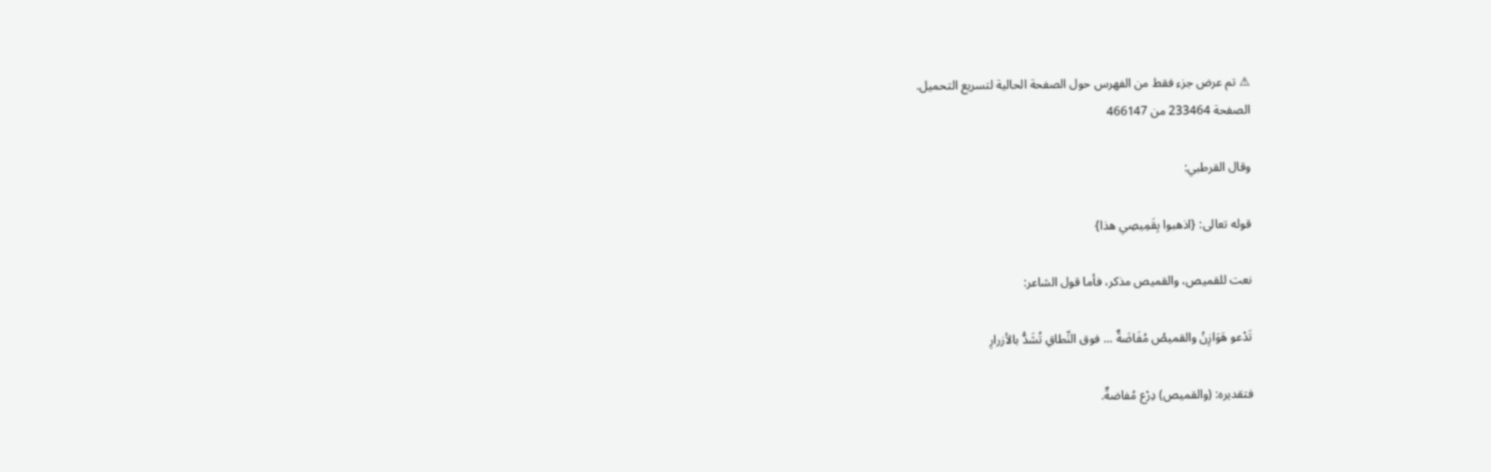⚠ تم عرض جزء فقط من الفهرس حول الصفحة الحالية لتسريع التحميل.
الصفحة 233464 من 466147

وقال القرطبي:

قوله تعالى: {اذهبوا بِقَمِيصِي هذا}

نعت للقميص، والقميص مذكر، فأما قول الشاعر:

تَدْعو هَوَازِنُ والقميصُ مُفَاضَةٌ ... فوق النِّطاقِ تُشَدُّ بالأزرارِ

فتقديره: (والقميص) دِرْع مُفاضةٌ.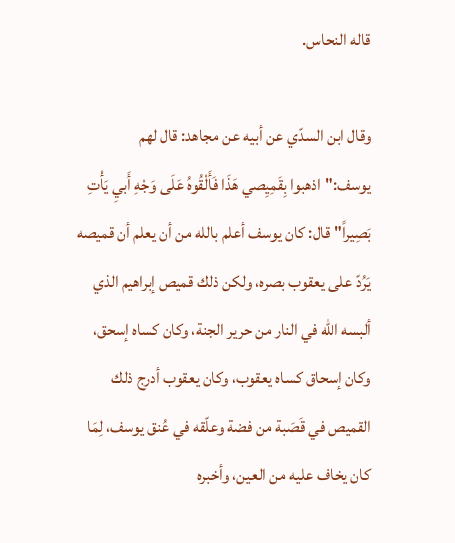قاله النحاس.

وقال ابن السدّي عن أبيه عن مجاهد: قال لهم يوسف:"اذهبوا بِقَمِيِصي هَذَا فَأَلْقُوهُ عَلَى وَجْهِ أَبيِ يَأْتِ بَصِيراً"قال: كان يوسف أعلم بالله من أن يعلم أن قميصه يَرُدّ على يعقوب بصره، ولكن ذلك قميص إبراهيم الذي ألبسه الله في النار من حرير الجنة، وكان كساه إسحق، وكان إسحاق كساه يعقوب، وكان يعقوب أدرج ذلك القميص في قَصَبة من فضة وعلّقه في عُنق يوسف، لِمَا كان يخاف عليه من العين، وأخبره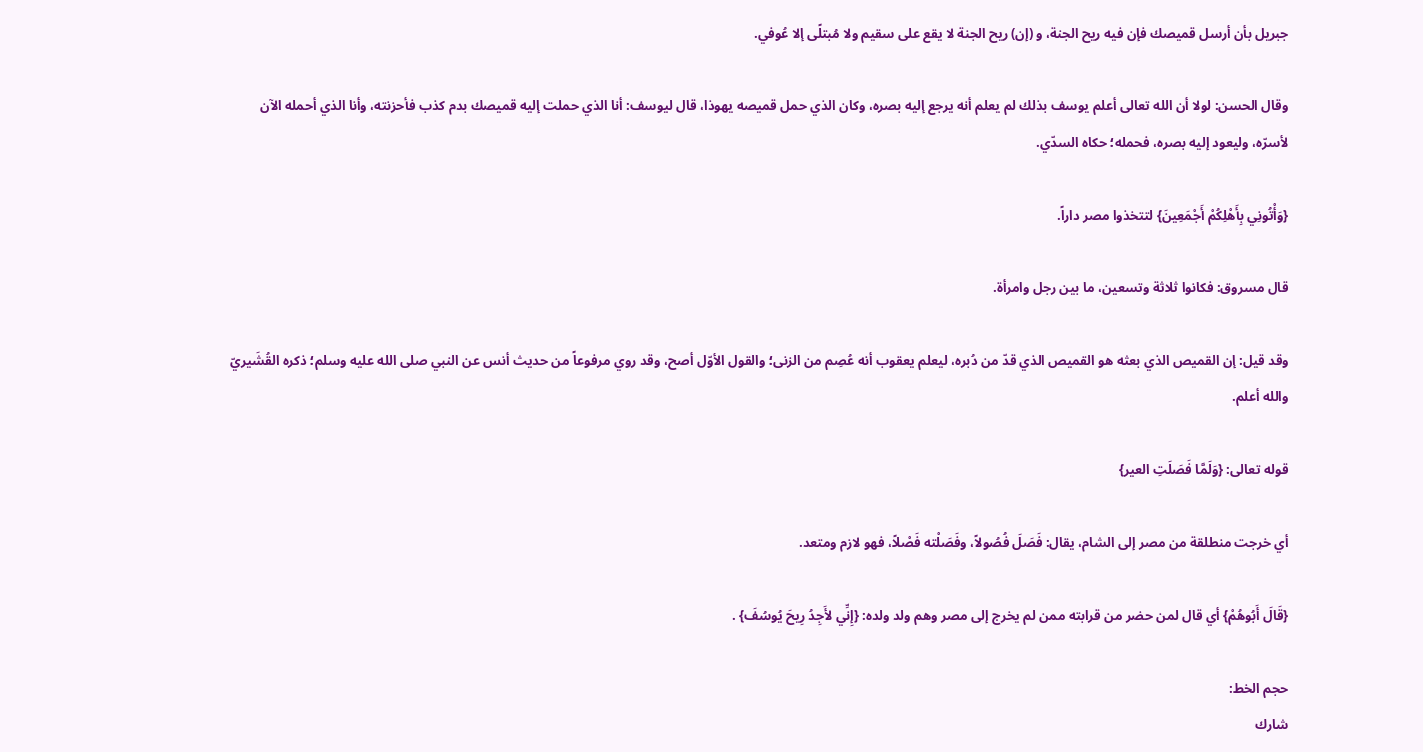جبريل بأن أرسل قميصك فإن فيه ريح الجنة، و (إن) ريح الجنة لا يقع على سقيم ولا مُبتلًى إلا عُوفي.

وقال الحسن: لولا أن الله تعالى أعلم يوسف بذلك لم يعلم أنه يرجع إليه بصره، وكان الذي حمل قميصه يهوذا، قال ليوسف: أنا الذي حملت إليه قميصك بدم كذب فأحزنته، وأنا الذي أحمله الآن لأسرّه، وليعود إليه بصره، فحمله؛ حكاه السدّي.

{وَأْتُونِي بِأَهْلِكُمْ أَجْمَعِينَ} لتتخذوا مصر داراً.

قال مسروق: فكانوا ثلاثة وتسعين، ما بين رجل وامرأة.

وقد قيل: إن القميص الذي بعثه هو القميص الذي قدّ من دُبره، ليعلم يعقوب أنه عُصِم من الزنى؛ والقول الأوّل أصح، وقد روي مرفوعاً من حديث أنس عن النبي صلى الله عليه وسلم؛ ذكره القُشَيريّ والله أعلم.

قوله تعالى: {وَلَمَّا فَصَلَتِ العير}

أي خرجت منطلقة من مصر إلى الشام، يقال: فَصَلَ فُصُولاً، وفَصَلْته فَصْلاً، فهو لازم ومتعد.

{قَالَ أَبُوهُمْ} أي قال لمن حضر من قرابته ممن لم يخرج إلى مصر وهم ولد ولده: {إِنِّي لأَجِدُ رِيحَ يُوسُفَ} .

حجم الخط:
شارك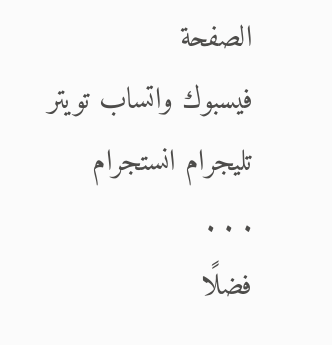الصفحة
فيسبوك واتساب تويتر تليجرام انستجرام
. . .
فضلًا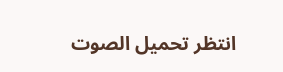انتظر تحميل الصوت